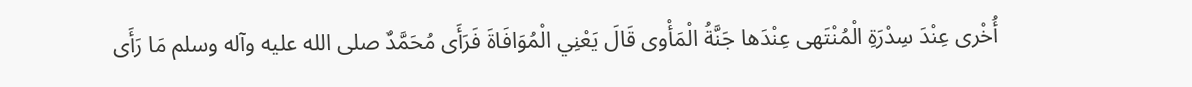أُخْرى عِنْدَ سِدْرَةِ الْمُنْتَهى عِنْدَها جَنَّةُ الْمَأْوى قَالَ يَعْنِي الْمُوَافَاةَ فَرَأَى مُحَمَّدٌ صلى الله عليه وآله وسلم مَا رَأَى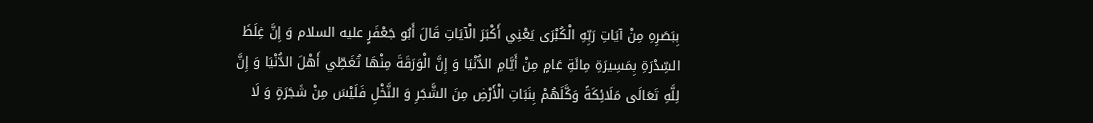بِبَصَرِهِ مِنْ آيَاتِ رَبِّهِ الْكُبْرَى يَعْنِي أَكْبَرَ الْآيَاتِ قَالَ أَبُو جَعْفَرٍ عليه السلام وَ إِنَّ غِلَظَ السِّدْرَةِ بِمَسِيرَةِ مِائَةِ عَامٍ مِنْ أَيَّامِ الدُّنْيَا وَ إِنَّ الْوَرَقَةَ مِنْهَا تُغَطِّي أَهْلَ الدُّنْيَا وَ إِنَّ لِلَّهِ تَعَالَى مَلَائِكَةً وَكَّلَهُمْ بِنَبَاتِ الْأَرْضِ مِنَ الشَّجَرِ وَ النَّخْلِ فَلَيْسَ مِنْ شَجَرَةٍ وَ لَا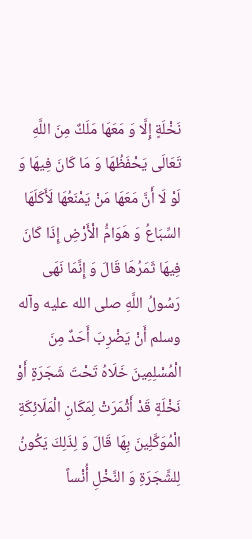نَخْلَةٍ إِلَّا وَ مَعَهَا مَلَكٌ مِنَ اللَّهِ تَعَالَى يَحْفَظُهَا وَ مَا كَانَ فِيهَا وَ لَوْ لَا أَنَّ مَعَهَا مَنْ يَمْنَعُهَا لَأَكَلَهَا السِّبَاعُ وَ هَوَامُّ الْأَرْضِ إِذَا كَانَ فِيهَا ثَمَرُهَا قَالَ وَ إِنَّمَا نَهَى رَسُولُ اللَّهِ صلى الله عليه وآله وسلم أَنْ يَضْرِبَ أَحَدٌ مِنَ الْمُسْلِمِينَ خَلَاهُ تَحْتَ شَجَرَةٍ أَوْ نَخْلَةٍ قَدْ أَثْمَرَتْ لِمَكَانِ الْمَلَائِكَةِ الْمُوَكَّلِينَ بِهَا قَالَ وَ لِذَلِكَ يَكُونُ لِلشَّجَرَةِ وَ النَّخْلِ أُنْساً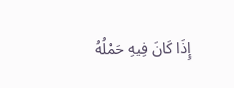إِذَا كَانَ فِيهِ حَمْلُهُ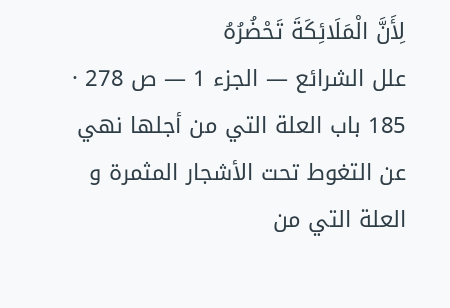لِأَنَّ الْمَلَائِكَةَ تَحْضُرُهُ
علل الشرائع — الجزء 1 — ص 278 · 185 باب العلة التي من أجلها نهي عن التغوط تحت الأشجار المثمرة و العلة التي من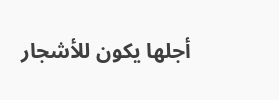أجلها يكون للأشجار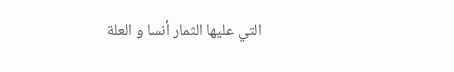التي عليها الثمار أنسا و العلة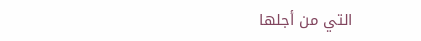التي من أجلها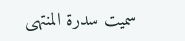سميت سدرة المنتهى